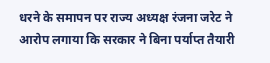धरने के समापन पर राज्य अध्यक्ष रंजना जरेट ने आरोप लगाया कि सरकार ने बिना पर्याप्त तैयारी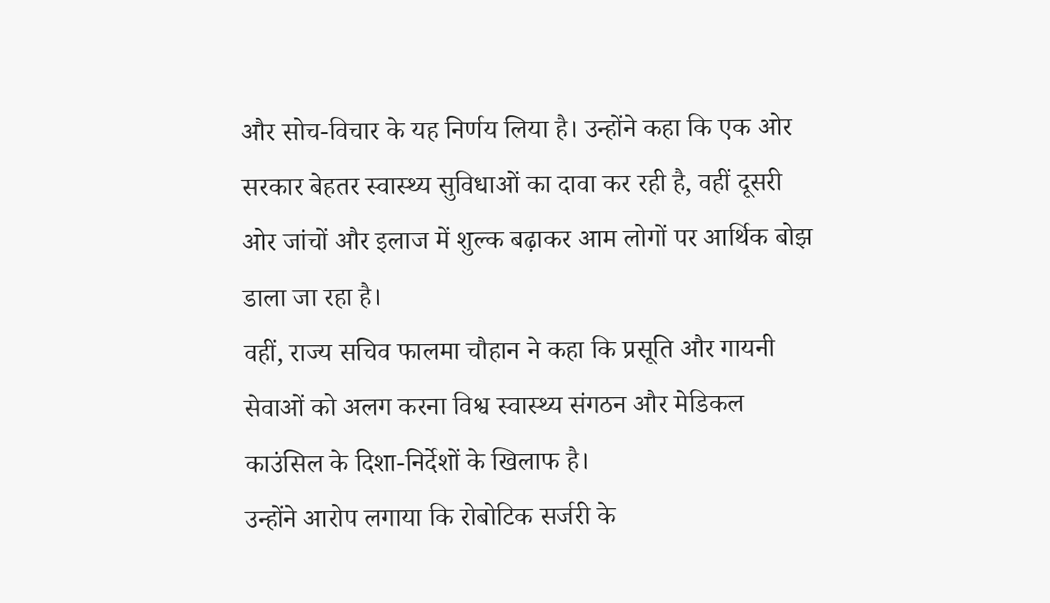और सोच-विचार के यह निर्णय लिया है। उन्होंने कहा कि एक ओर सरकार बेहतर स्वास्थ्य सुविधाओं का दावा कर रही है, वहीं दूसरी ओर जांचों और इलाज में शुल्क बढ़ाकर आम लोगों पर आर्थिक बोझ डाला जा रहा है।
वहीं, राज्य सचिव फालमा चौहान ने कहा कि प्रसूति और गायनी सेवाओं को अलग करना विश्व स्वास्थ्य संगठन और मेडिकल काउंसिल के दिशा-निर्देशों के खिलाफ है।
उन्होंने आरोप लगाया कि रोबोटिक सर्जरी के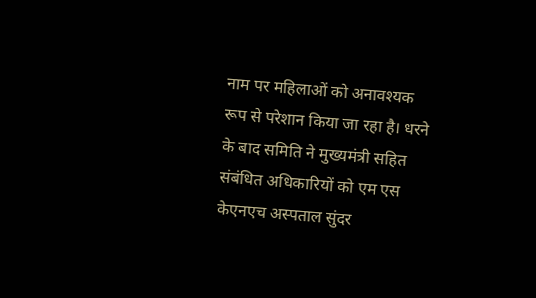नाम पर महिलाओं को अनावश्यक रूप से परेशान किया जा रहा है। धरने के बाद समिति ने मुख्यमंत्री सहित संबंधित अधिकारियों को एम एस केएनएच अस्पताल सुंदर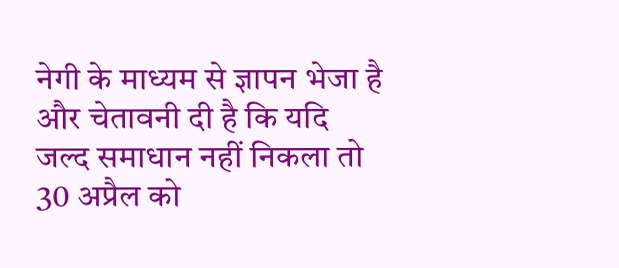नेगी के माध्यम से ज्ञापन भेजा है और चेतावनी दी है कि यदि जल्द समाधान नहीं निकला तो 30 अप्रैल को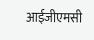आईजीएमसी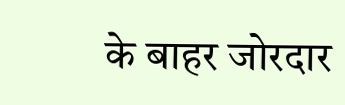के बाहर जोरदार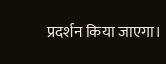प्रदर्शन किया जाएगा।